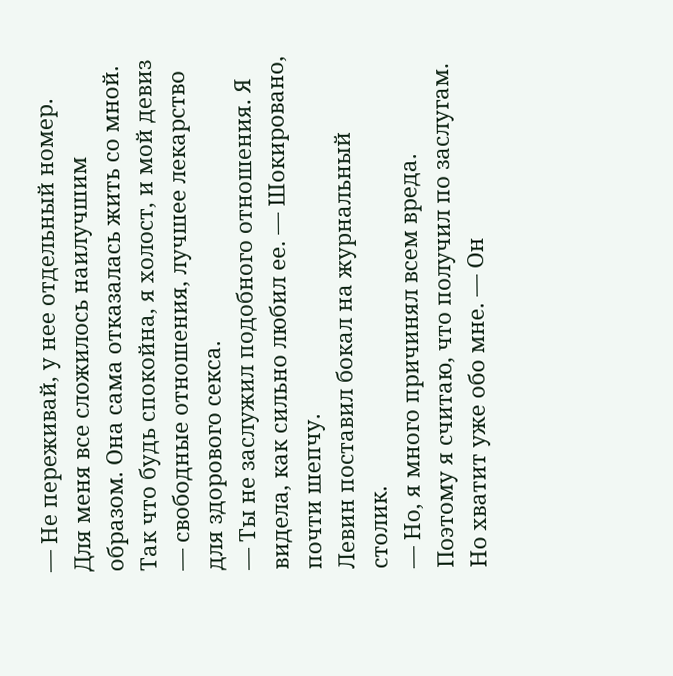— Не переживай, у нее отдельный номер. Для меня все сложилось наилучшим образом. Она сама отказалась жить со мной. Так что будь спокойна, я холост, и мой девиз — свободные отношения, лучшее лекарство для здорового секса.
— Ты не заслужил подобного отношения. Я видела, как сильно любил ее. — Шокировано, почти шепчу.
Левин поставил бокал на журнальный столик.
— Но, я много причинял всем вреда. Поэтому я считаю, что получил по заслугам. Но хватит уже обо мне. — Он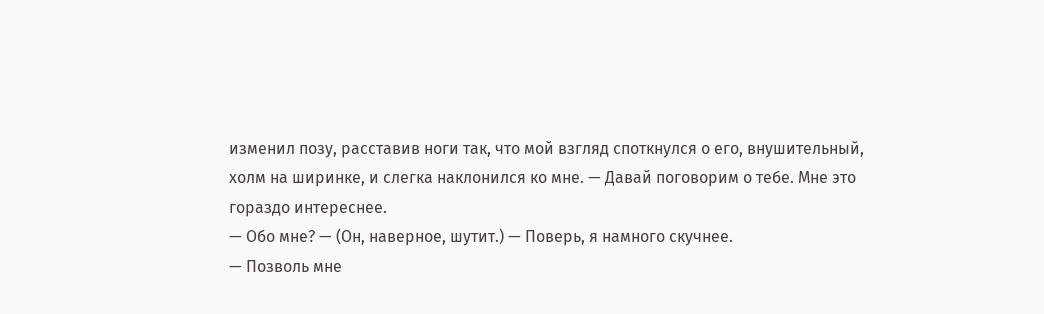изменил позу, расставив ноги так, что мой взгляд споткнулся о его, внушительный, холм на ширинке, и слегка наклонился ко мне. — Давай поговорим о тебе. Мне это гораздо интереснее.
— Обо мне? — (Он, наверное, шутит.) — Поверь, я намного скучнее.
— Позволь мне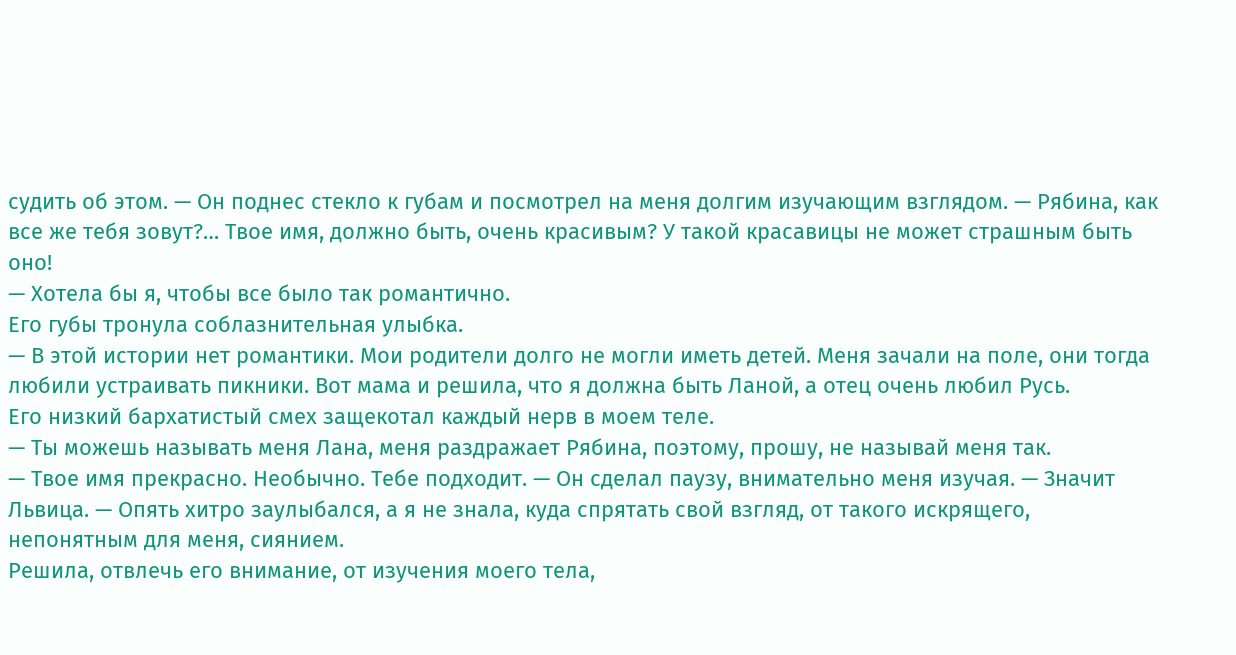судить об этом. — Он поднес стекло к губам и посмотрел на меня долгим изучающим взглядом. — Рябина, как все же тебя зовут?… Твое имя, должно быть, очень красивым? У такой красавицы не может страшным быть оно!
— Хотела бы я, чтобы все было так романтично.
Его губы тронула соблазнительная улыбка.
— В этой истории нет романтики. Мои родители долго не могли иметь детей. Меня зачали на поле, они тогда любили устраивать пикники. Вот мама и решила, что я должна быть Ланой, а отец очень любил Русь.
Его низкий бархатистый смех защекотал каждый нерв в моем теле.
— Ты можешь называть меня Лана, меня раздражает Рябина, поэтому, прошу, не называй меня так.
— Твое имя прекрасно. Необычно. Тебе подходит. — Он сделал паузу, внимательно меня изучая. — Значит Львица. — Опять хитро заулыбался, а я не знала, куда спрятать свой взгляд, от такого искрящего, непонятным для меня, сиянием.
Решила, отвлечь его внимание, от изучения моего тела,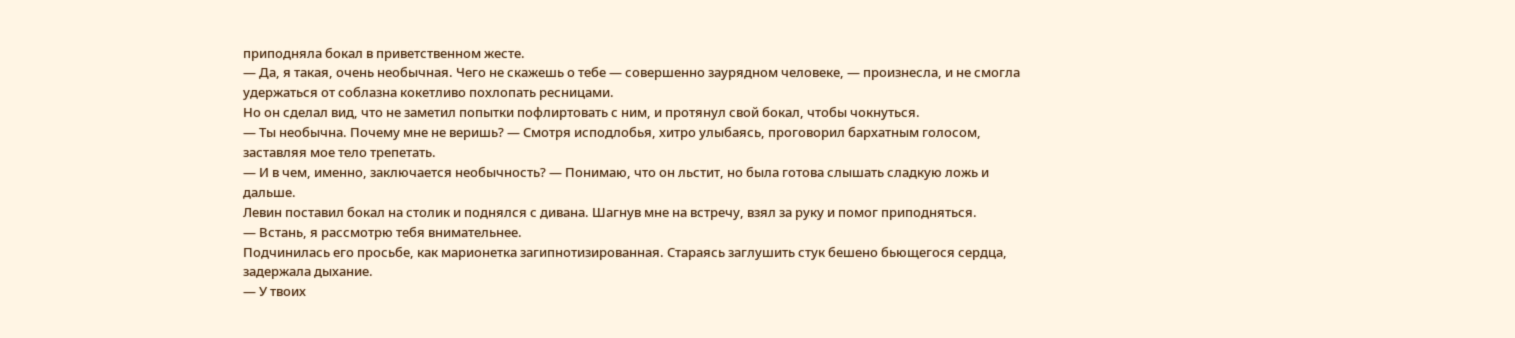приподняла бокал в приветственном жесте.
— Да, я такая, очень необычная. Чего не скажешь о тебе — совершенно заурядном человеке, — произнесла, и не смогла удержаться от соблазна кокетливо похлопать ресницами.
Но он сделал вид, что не заметил попытки пофлиртовать с ним, и протянул свой бокал, чтобы чокнуться.
— Ты необычна. Почему мне не веришь? — Смотря исподлобья, хитро улыбаясь, проговорил бархатным голосом, заставляя мое тело трепетать.
— И в чем, именно, заключается необычность? — Понимаю, что он льстит, но была готова слышать сладкую ложь и дальше.
Левин поставил бокал на столик и поднялся с дивана. Шагнув мне на встречу, взял за руку и помог приподняться.
— Встань, я рассмотрю тебя внимательнее.
Подчинилась его просьбе, как марионетка загипнотизированная. Стараясь заглушить стук бешено бьющегося сердца, задержала дыхание.
— У твоих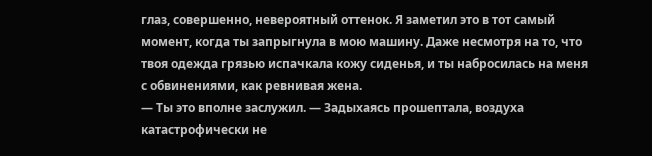глаз, совершенно, невероятный оттенок. Я заметил это в тот самый момент, когда ты запрыгнула в мою машину. Даже несмотря на то, что твоя одежда грязью испачкала кожу сиденья, и ты набросилась на меня с обвинениями, как ревнивая жена.
— Ты это вполне заслужил. — Задыхаясь прошептала, воздуха катастрофически не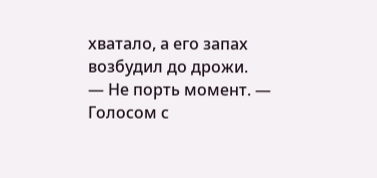хватало, а его запах возбудил до дрожи.
— Не порть момент. — Голосом с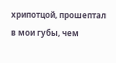хрипотцой, прошептал в мои губы, чем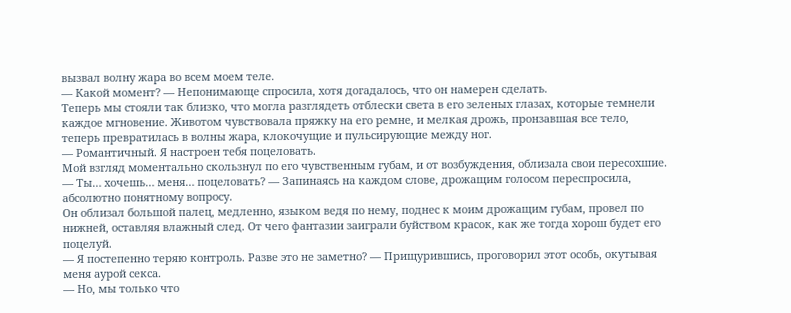вызвал волну жара во всем моем теле.
— Какой момент? — Непонимающе спросила, хотя догадалось, что он намерен сделать.
Теперь мы стояли так близко, что могла разглядеть отблески света в его зеленых глазах, которые темнели каждое мгновение. Животом чувствовала пряжку на его ремне, и мелкая дрожь, пронзавшая все тело, теперь превратилась в волны жара, клокочущие и пульсирующие между ног.
— Романтичный. Я настроен тебя поцеловать.
Мой взгляд моментально скользнул по его чувственным губам, и от возбуждения, облизала свои пересохшие.
— Ты… хочешь… меня… поцеловать? — Запинаясь на каждом слове, дрожащим голосом переспросила, абсолютно понятному вопросу.
Он облизал большой палец, медленно, языком ведя по нему, поднес к моим дрожащим губам, провел по нижней, оставляя влажный след. От чего фантазии заиграли буйством красок, как же тогда хорош будет его поцелуй.
— Я постепенно теряю контроль. Разве это не заметно? — Прищурившись, проговорил этот особь, окутывая меня аурой секса.
— Но, мы только что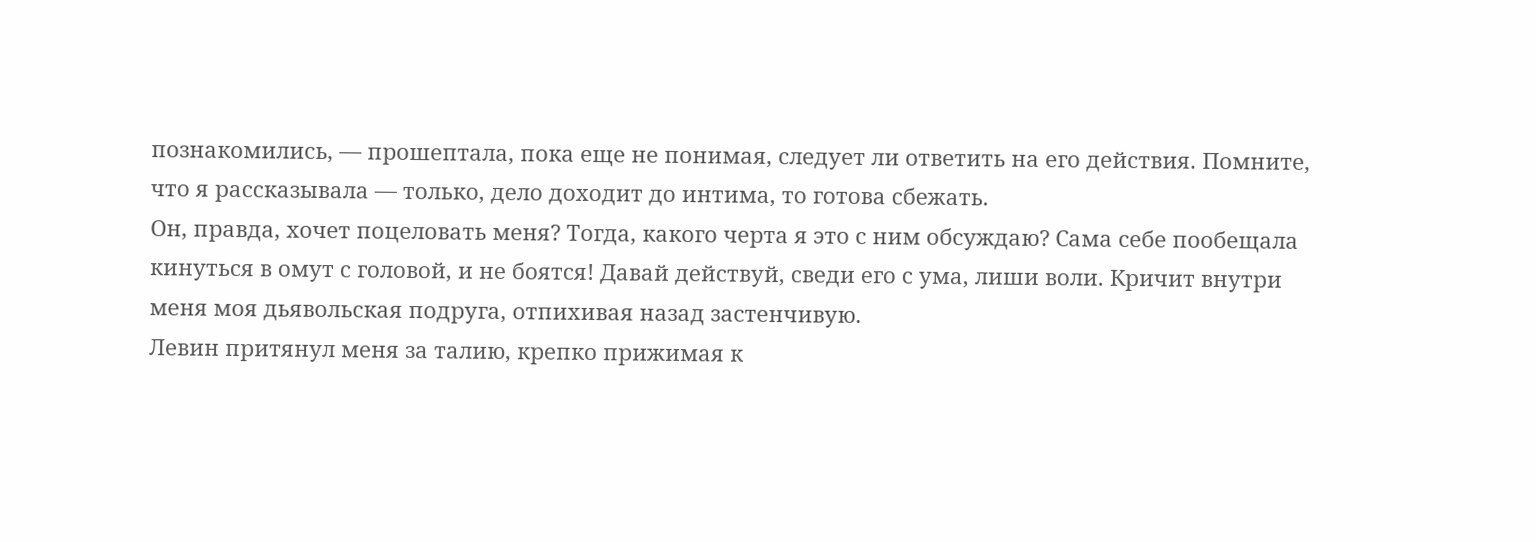познакомились, — прошептала, пока еще не понимая, следует ли ответить на его действия. Помните, что я рассказывала — только, дело доходит до интима, то готова сбежать.
Он, правда, хочет поцеловать меня? Тогда, какого черта я это с ним обсуждаю? Сама себе пообещала кинуться в омут с головой, и не боятся! Давай действуй, сведи его с ума, лиши воли. Кричит внутри меня моя дьявольская подруга, отпихивая назад застенчивую.
Левин притянул меня за талию, крепко прижимая к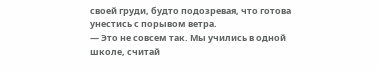своей груди, будто подозревая, что готова унестись с порывом ветра.
— Это не совсем так. Мы учились в одной школе, считай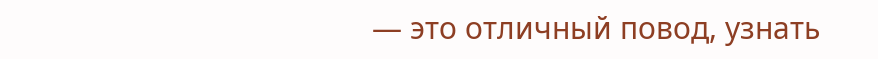— это отличный повод, узнать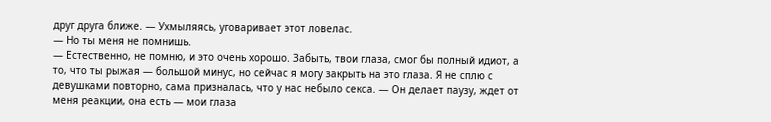друг друга ближе. — Ухмыляясь, уговаривает этот ловелас.
— Но ты меня не помнишь.
— Естественно, не помню, и это очень хорошо. Забыть, твои глаза, смог бы полный идиот, а то, что ты рыжая — большой минус, но сейчас я могу закрыть на это глаза. Я не сплю с девушками повторно, сама призналась, что у нас небыло секса. — Он делает паузу, ждет от меня реакции, она есть — мои глаза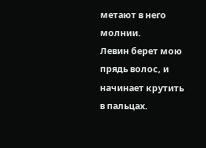метают в него молнии.
Левин берет мою прядь волос, и начинает крутить в пальцах.